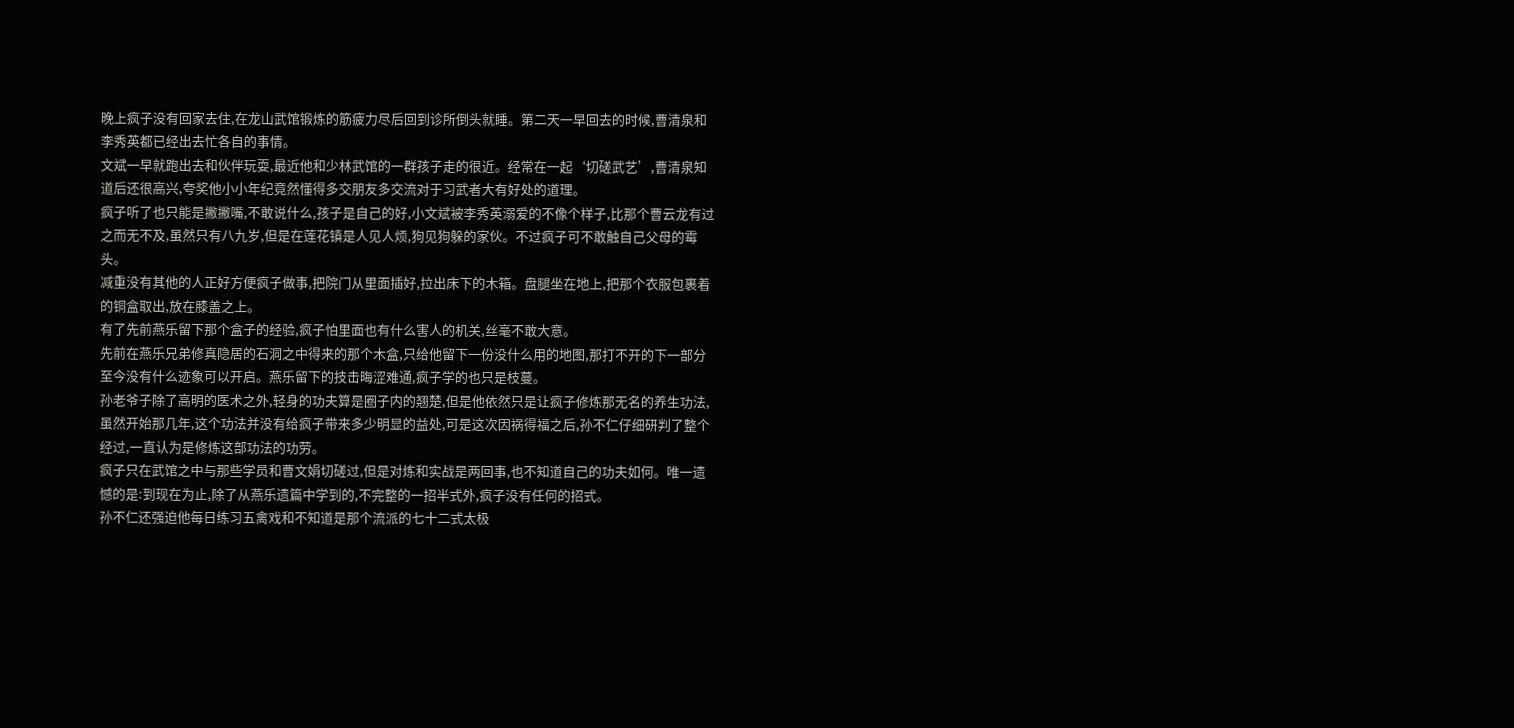晚上疯子没有回家去住,在龙山武馆锻炼的筋疲力尽后回到诊所倒头就睡。第二天一早回去的时候,曹清泉和李秀英都已经出去忙各自的事情。
文斌一早就跑出去和伙伴玩耍,最近他和少林武馆的一群孩子走的很近。经常在一起‘切磋武艺’,曹清泉知道后还很高兴,夸奖他小小年纪竟然懂得多交朋友多交流对于习武者大有好处的道理。
疯子听了也只能是撇撇嘴,不敢说什么,孩子是自己的好,小文斌被李秀英溺爱的不像个样子,比那个曹云龙有过之而无不及,虽然只有八九岁,但是在莲花镇是人见人烦,狗见狗躲的家伙。不过疯子可不敢触自己父母的霉头。
减重没有其他的人正好方便疯子做事,把院门从里面插好,拉出床下的木箱。盘腿坐在地上,把那个衣服包裹着的铜盒取出,放在膝盖之上。
有了先前燕乐留下那个盒子的经验,疯子怕里面也有什么害人的机关,丝毫不敢大意。
先前在燕乐兄弟修真隐居的石洞之中得来的那个木盒,只给他留下一份没什么用的地图,那打不开的下一部分至今没有什么迹象可以开启。燕乐留下的技击晦涩难通,疯子学的也只是枝蔓。
孙老爷子除了高明的医术之外,轻身的功夫算是圈子内的翘楚,但是他依然只是让疯子修炼那无名的养生功法,虽然开始那几年,这个功法并没有给疯子带来多少明显的益处,可是这次因祸得福之后,孙不仁仔细研判了整个经过,一直认为是修炼这部功法的功劳。
疯子只在武馆之中与那些学员和曹文娟切磋过,但是对炼和实战是两回事,也不知道自己的功夫如何。唯一遗憾的是:到现在为止,除了从燕乐遗篇中学到的,不完整的一招半式外,疯子没有任何的招式。
孙不仁还强迫他每日练习五禽戏和不知道是那个流派的七十二式太极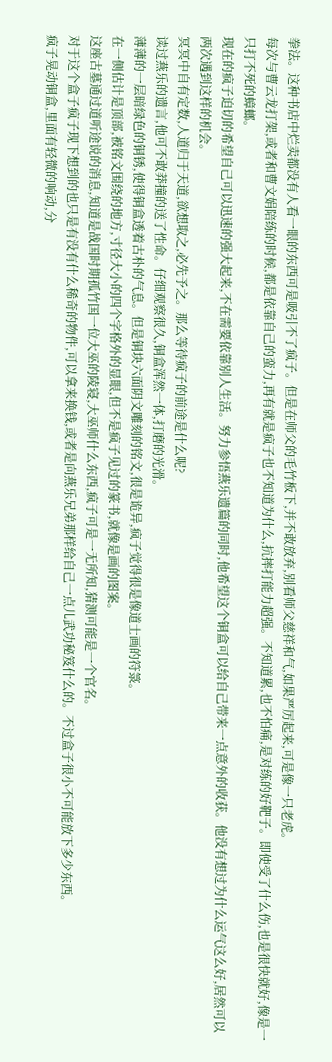拳法。这种书店中烂卖都没有人看一眼的东西可是吸引不了疯子。但是在师父的毛竹板下,并不敢放弃,别看师父慈祥和气,如果严厉起来,可是像一只老虎。
每次与曹云龙打架,或者和曹文娟陪练的时候,都是依靠自己的蛮力,再有就是疯子也不知道为什么,抗摔打能力超强。不知道累,也不怕痛,是对练的好靶子。即使受了什么伤,也是很快就好,像是一只打不死的蟑螂。
现在的疯子迫切的希望自己可以迅速的强大起来,不在需要依靠别人生活。努力参悟燕乐遗篇的同时,他希望这个铜盒可以给自己带来一点意外的收获。他没有想过为什么运气这么好,居然可以两次遇到这样的机会。
冥冥中自有定数,人道归于天道,欲想取之,必先予之。那么等待疯子的前途是什么呢?
读过燕乐的遗言,他可不敢莽撞的送了性命。仔细观察很久,铜盒浑然一体,打磨的光滑。
薄薄的一层暗绿色的铜锈,使得铜盒透着古朴的气息。但是铜块六面阴文雕刻的铭文,很是诡异,疯子觉得很是像道士画的符箓。
在一侧估计是顶部,被铭文围绕的地方,寸径大小的四个字格外的显眼,但不是疯子见过的篆书,就像是画的图案。
这座古墓通过道听途说的消息,知道是战国时期孤竹国一位大巫的陵寝,大巫师什么东西,疯子可是一无所知,猜测可能是一个官名。
对于这个盒子疯子现下想到的也只是有没有什么稀奇的物件,可以拿来换钱,或者是向燕乐兄弟那样给自己一点儿武功秘笈什么的。不过盒子很小不可能放下多少东西。
疯子晃动铜盒,里面有轻微的响动,分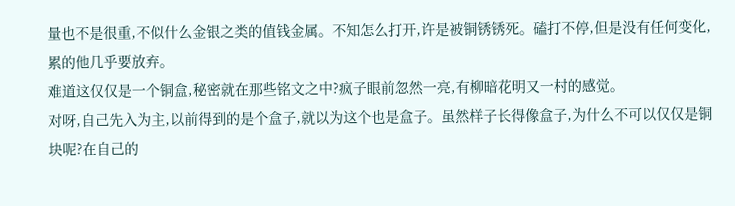量也不是很重,不似什么金银之类的值钱金属。不知怎么打开,许是被铜锈锈死。磕打不停,但是没有任何变化,累的他几乎要放弃。
难道这仅仅是一个铜盒,秘密就在那些铭文之中?疯子眼前忽然一亮,有柳暗花明又一村的感觉。
对呀,自己先入为主,以前得到的是个盒子,就以为这个也是盒子。虽然样子长得像盒子,为什么不可以仅仅是铜块呢?在自己的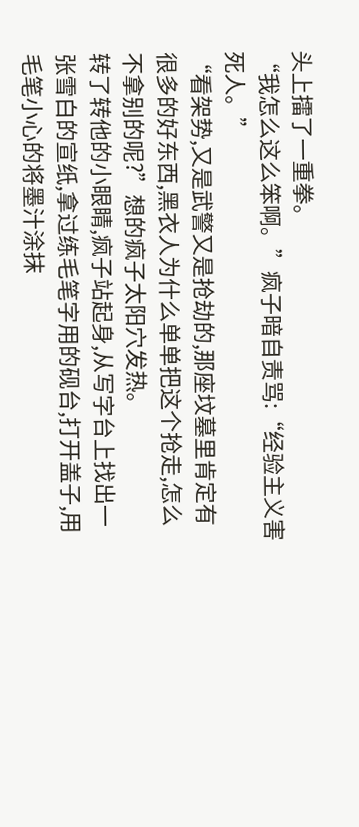头上擂了一重拳。
“我怎么这么笨啊。”疯子暗自责骂:“经验主义害死人。”
“看架势,又是武警又是抢劫的,那座坟墓里肯定有很多的好东西,黑衣人为什么单单把这个抢走,怎么不拿别的呢?”想的疯子太阳穴发热。
转了转他的小眼睛,疯子站起身,从写字台上找出一张雪白的宣纸,拿过练毛笔字用的砚台,打开盖子,用毛笔小心的将墨汁涂抹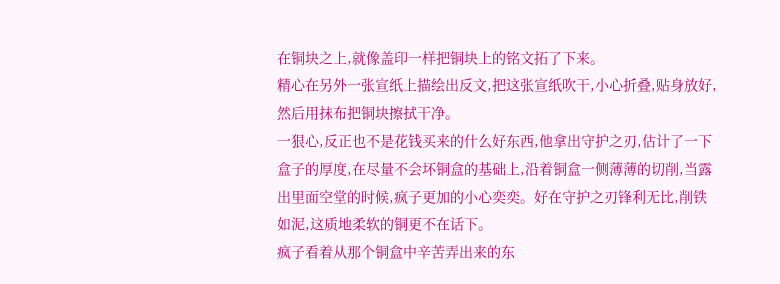在铜块之上,就像盖印一样把铜块上的铭文拓了下来。
精心在另外一张宣纸上描绘出反文,把这张宣纸吹干,小心折叠,贴身放好,然后用抹布把铜块擦拭干净。
一狠心,反正也不是花钱买来的什么好东西,他拿出守护之刃,估计了一下盒子的厚度,在尽量不会坏铜盒的基础上,沿着铜盒一侧薄薄的切削,当露出里面空堂的时候,疯子更加的小心奕奕。好在守护之刃锋利无比,削铁如泥,这质地柔软的铜更不在话下。
疯子看着从那个铜盒中辛苦弄出来的东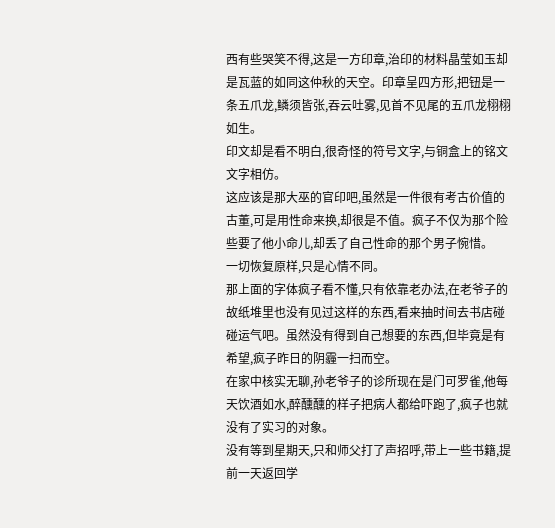西有些哭笑不得,这是一方印章,治印的材料晶莹如玉却是瓦蓝的如同这仲秋的天空。印章呈四方形,把钮是一条五爪龙,鳞须皆张,吞云吐雾,见首不见尾的五爪龙栩栩如生。
印文却是看不明白,很奇怪的符号文字,与铜盒上的铭文文字相仿。
这应该是那大巫的官印吧,虽然是一件很有考古价值的古董,可是用性命来换,却很是不值。疯子不仅为那个险些要了他小命儿,却丢了自己性命的那个男子惋惜。
一切恢复原样,只是心情不同。
那上面的字体疯子看不懂,只有依靠老办法,在老爷子的故纸堆里也没有见过这样的东西,看来抽时间去书店碰碰运气吧。虽然没有得到自己想要的东西,但毕竟是有希望,疯子昨日的阴霾一扫而空。
在家中核实无聊,孙老爷子的诊所现在是门可罗雀,他每天饮酒如水,醉醺醺的样子把病人都给吓跑了,疯子也就没有了实习的对象。
没有等到星期天,只和师父打了声招呼,带上一些书籍,提前一天返回学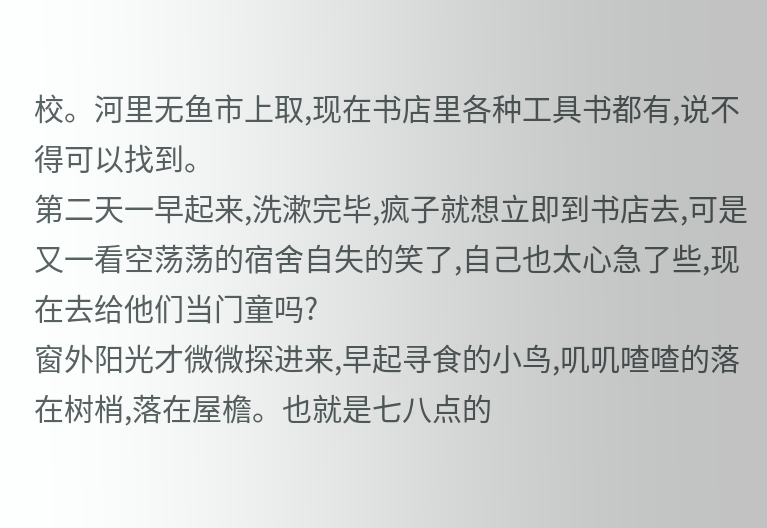校。河里无鱼市上取,现在书店里各种工具书都有,说不得可以找到。
第二天一早起来,洗漱完毕,疯子就想立即到书店去,可是又一看空荡荡的宿舍自失的笑了,自己也太心急了些,现在去给他们当门童吗?
窗外阳光才微微探进来,早起寻食的小鸟,叽叽喳喳的落在树梢,落在屋檐。也就是七八点的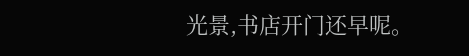光景,书店开门还早呢。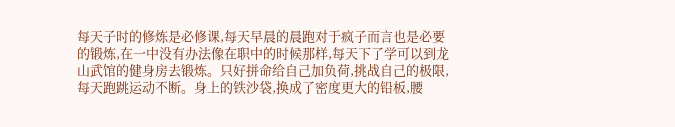每天子时的修炼是必修课,每天早晨的晨跑对于疯子而言也是必要的锻炼,在一中没有办法像在职中的时候那样,每天下了学可以到龙山武馆的健身房去锻炼。只好拼命给自己加负荷,挑战自己的极限,每天跑跳运动不断。身上的铁沙袋,换成了密度更大的铅板,腰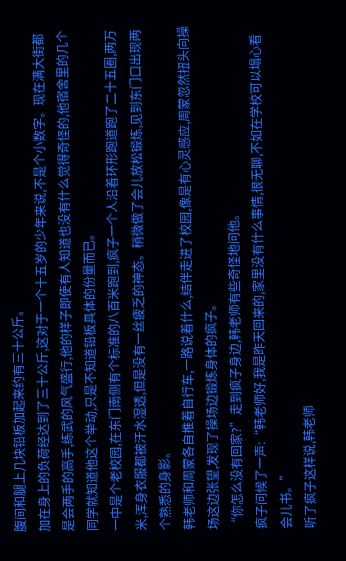腹间和腿上几块铅板加起来约有三十公斤。
加在身上的负荷经达到了三十公斤,这对于一个十五岁的少年来说,不是个小数字。现在满大街都是会两手的高手,练武的风气盛行,他的样子即使有人知道也没有什么觉得奇怪的,他宿舍里的几个同学就知道他这个举动,只是不知道铅板具体的份量而已。
一中是个老校园,在东门南侧有个标准的八百米跑到,疯子一个人沿着环形跑道跑了二十五圈,两万米,浑身衣服都被汗水湿透,但是没有一丝疲乏的神态。稍微做了会儿放松锻炼,见到东门口出现两个熟悉的身影。
韩老师和周蒙各自推着自行车,一路说着什么,结伴走进了校园,像是有心灵感应,周蒙忽然扭头向操场这边张望,发现了操场边锻炼身体的疯子。
“你怎么没有回家?”走到疯子身边,韩老师有些奇怪地问他。
疯子问候了一声:“韩老师好,我是昨天回来的,家里没有什么事情,很无聊,不如在学校可以塌心看会儿书。”
听了疯子这样说,韩老师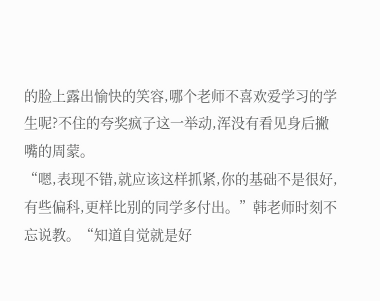的脸上露出愉快的笑容,哪个老师不喜欢爱学习的学生呢?不住的夸奖疯子这一举动,浑没有看见身后撇嘴的周蒙。
“嗯,表现不错,就应该这样抓紧,你的基础不是很好,有些偏科,更样比别的同学多付出。”韩老师时刻不忘说教。“知道自觉就是好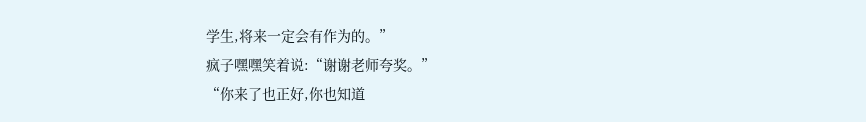学生,将来一定会有作为的。”
疯子嘿嘿笑着说:“谢谢老师夸奖。”
“你来了也正好,你也知道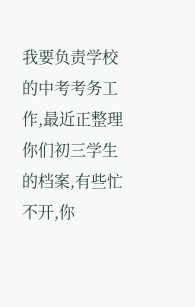我要负责学校的中考考务工作,最近正整理你们初三学生的档案,有些忙不开,你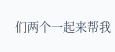们两个一起来帮我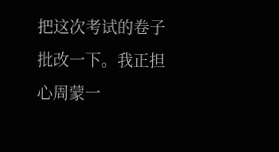把这次考试的卷子批改一下。我正担心周蒙一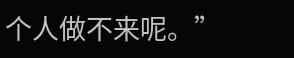个人做不来呢。”